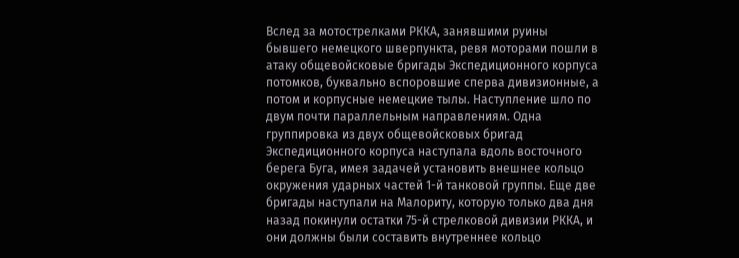Вслед за мотострелками РККА, занявшими руины бывшего немецкого шверпункта, ревя моторами пошли в атаку общевойсковые бригады Экспедиционного корпуса потомков, буквально вспоровшие сперва дивизионные, а потом и корпусные немецкие тылы. Наступление шло по двум почти параллельным направлениям. Одна группировка из двух общевойсковых бригад Экспедиционного корпуса наступала вдоль восточного берега Буга, имея задачей установить внешнее кольцо окружения ударных частей 1-й танковой группы. Еще две бригады наступали на Малориту, которую только два дня назад покинули остатки 75-й стрелковой дивизии РККА, и они должны были составить внутреннее кольцо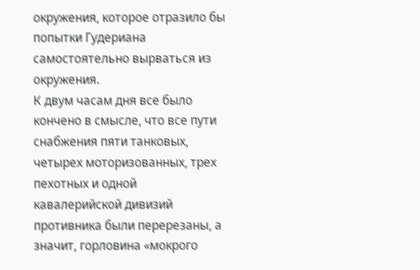окружения, которое отразило бы попытки Гудериана самостоятельно вырваться из окружения.
К двум часам дня все было кончено в смысле, что все пути снабжения пяти танковых, четырех моторизованных, трех пехотных и одной кавалерийской дивизий противника были перерезаны, а значит, горловина «мокрого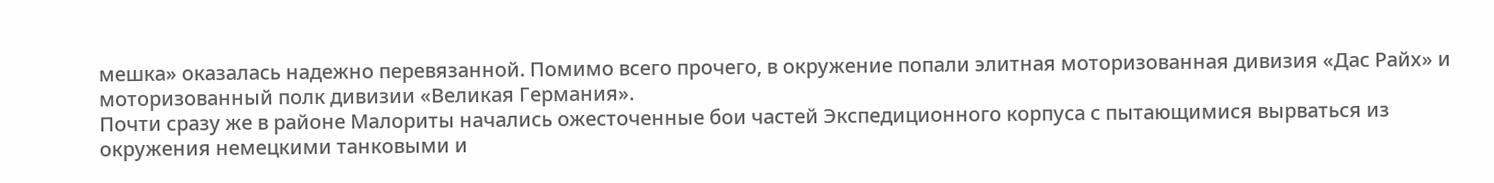мешка» оказалась надежно перевязанной. Помимо всего прочего, в окружение попали элитная моторизованная дивизия «Дас Райх» и моторизованный полк дивизии «Великая Германия».
Почти сразу же в районе Малориты начались ожесточенные бои частей Экспедиционного корпуса с пытающимися вырваться из окружения немецкими танковыми и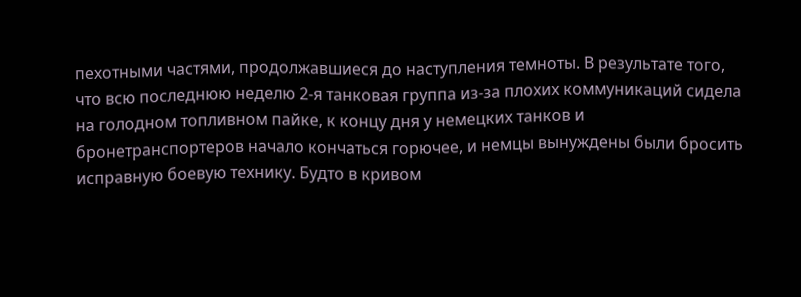пехотными частями, продолжавшиеся до наступления темноты. В результате того, что всю последнюю неделю 2-я танковая группа из-за плохих коммуникаций сидела на голодном топливном пайке, к концу дня у немецких танков и бронетранспортеров начало кончаться горючее, и немцы вынуждены были бросить исправную боевую технику. Будто в кривом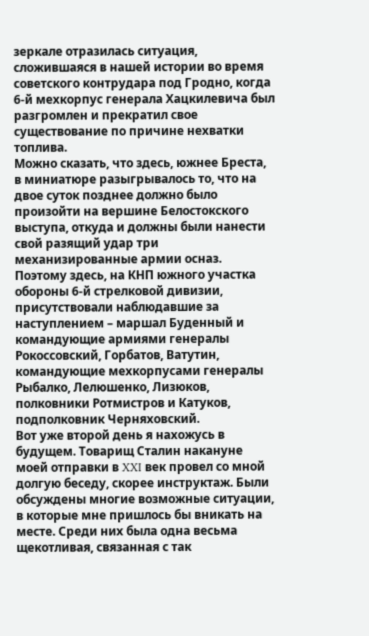зеркале отразилась ситуация, сложившаяся в нашей истории во время советского контрудара под Гродно, когда 6-й мехкорпус генерала Хацкилевича был разгромлен и прекратил свое существование по причине нехватки топлива.
Можно сказать, что здесь, южнее Бреста, в миниатюре разыгрывалось то, что на двое суток позднее должно было произойти на вершине Белостокского выступа, откуда и должны были нанести свой разящий удар три механизированные армии осназ. Поэтому здесь, на КНП южного участка обороны 6-й стрелковой дивизии, присутствовали наблюдавшие за наступлением – маршал Буденный и командующие армиями генералы Рокоссовский, Горбатов, Ватутин, командующие мехкорпусами генералы Рыбалко, Лелюшенко, Лизюков, полковники Ротмистров и Катуков, подполковник Черняховский.
Вот уже второй день я нахожусь в будущем. Товарищ Сталин накануне моей отправки в XXI век провел со мной долгую беседу, скорее инструктаж. Были обсуждены многие возможные ситуации, в которые мне пришлось бы вникать на месте. Среди них была одна весьма щекотливая, связанная с так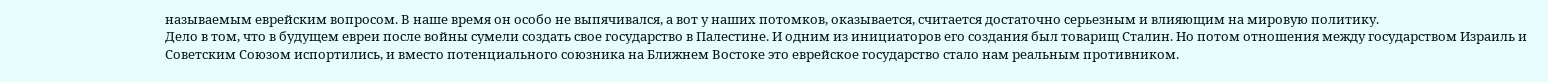называемым еврейским вопросом. В наше время он особо не выпячивался, а вот у наших потомков, оказывается, считается достаточно серьезным и влияющим на мировую политику.
Дело в том, что в будущем евреи после войны сумели создать свое государство в Палестине. И одним из инициаторов его создания был товарищ Сталин. Но потом отношения между государством Израиль и Советским Союзом испортились, и вместо потенциального союзника на Ближнем Востоке это еврейское государство стало нам реальным противником.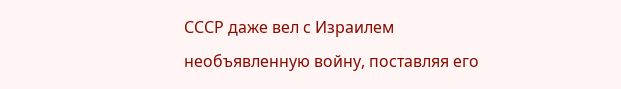СССР даже вел с Израилем необъявленную войну, поставляя его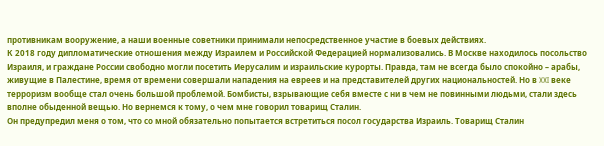противникам вооружение, а наши военные советники принимали непосредственное участие в боевых действиях.
К 2018 году дипломатические отношения между Израилем и Российской Федерацией нормализовались. В Москве находилось посольство Израиля, и граждане России свободно могли посетить Иерусалим и израильские курорты. Правда, там не всегда было спокойно – арабы, живущие в Палестине, время от времени совершали нападения на евреев и на представителей других национальностей. Но в XXI веке терроризм вообще стал очень большой проблемой. Бомбисты, взрывающие себя вместе с ни в чем не повинными людьми, стали здесь вполне обыденной вещью. Но вернемся к тому, о чем мне говорил товарищ Сталин.
Он предупредил меня о том, что со мной обязательно попытается встретиться посол государства Израиль. Товарищ Сталин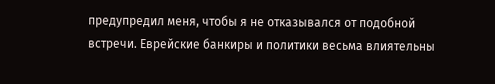предупредил меня, чтобы я не отказывался от подобной встречи. Еврейские банкиры и политики весьма влиятельны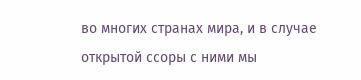во многих странах мира, и в случае открытой ссоры с ними мы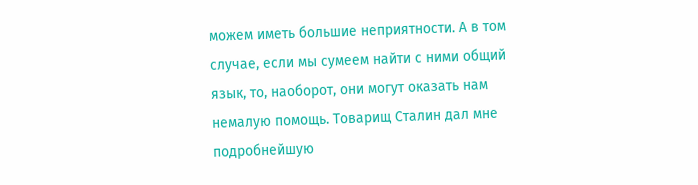можем иметь большие неприятности. А в том случае, если мы сумеем найти с ними общий язык, то, наоборот, они могут оказать нам немалую помощь. Товарищ Сталин дал мне подробнейшую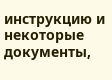инструкцию и некоторые документы,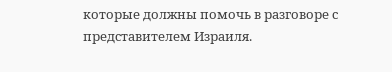которые должны помочь в разговоре с представителем Израиля.